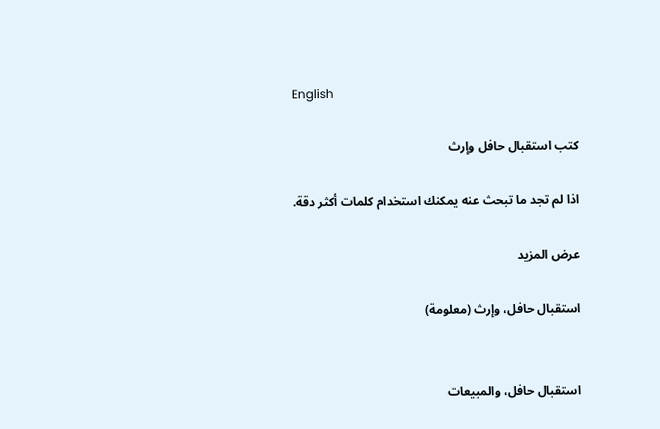English

كتب استقبال حافل وإرث

اذا لم تجد ما تبحث عنه يمكنك استخدام كلمات أكثر دقة.

عرض المزيد

استقبال حافل، وإرث (معلومة)


استقبال حافل، والمبيعات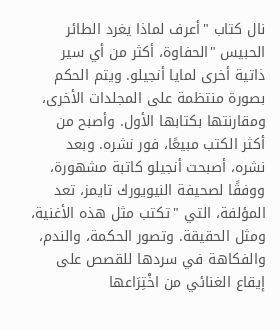نال كتاب "أعرف لماذا يغرد الطائر الحبيس "الحفاوة، أكثر من أي سير ذاتية أخرى لمايا أنجيلو. ويتم الحكم بصورة منتظمة على المجلدات الأخرى، ومقارنتها بكتابها الأول. وأصبح من أكثر الكتب مبيعًا، فور نشره. وبعد نشره، أصبحت أنجيلو كاتبة مشهورة، ووفقًا لصحيفة النيويورك تايمز، تعد المؤلفة، التي "تكتب مثل هذه الأغنية، ومثل الحقيقة. وتصور الحكمة، والندم، والفكاهة في سردها للقصص على إيقاع الغنائي من اخْتِرَاعها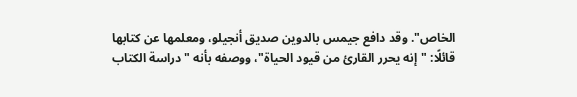الخاص". وقد دافع جيمس بالدوين صديق أنجيلو، ومعلمها عن كتابها قائلًا: "إنه يحرر القارئ من قيود الحياة"، ووصفه بأنه "دراسة الكتاب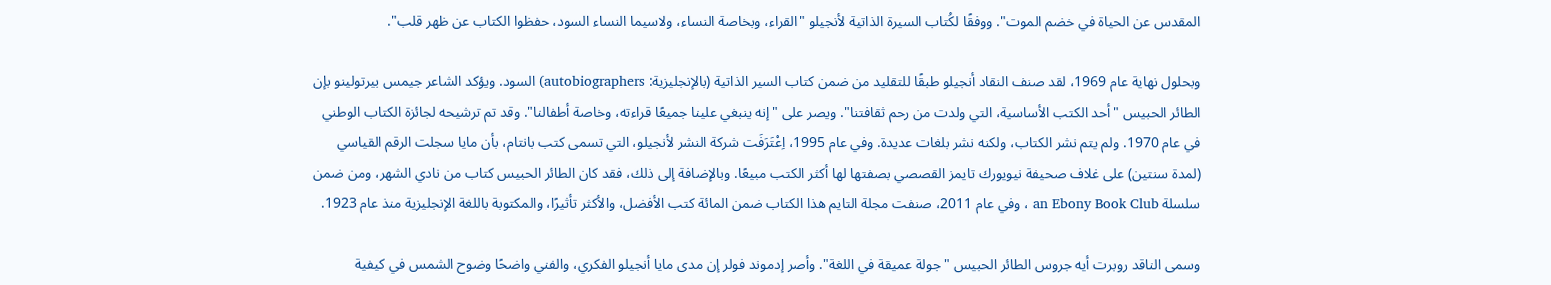المقدس عن الحياة في خضم الموت". ووفقًا لكُتاب السيرة الذاتية لأنجيلو "القراء، وبخاصة النساء، ولاسيما النساء السود، حفظوا الكتاب عن ظهر قلب".

وبحلول نهاية عام 1969، لقد صنف النقاد أنجيلو طبقًا للتقليد من ضمن كتاب السير الذاتية (بالإنجليزية: autobiographers) السود. ويؤكد الشاعر جيمس بيرتولينو بإن الطائر الحبيس "أحد الكتب الأساسية، التي ولدت من رحم ثقافتنا". ويصر على "إنه ينبغي علينا جميعًا قراءته، وخاصة أطفالنا". وقد تم ترشيحه لجائزة الكتاب الوطني في عام 1970. ولم يتم نشر الكتاب، ولكنه نشر بلغات عديدة. وفي عام 1995، اِعْتَرَفَت شركة النشر لأنجيلو، التي تسمى كتب بانتام، بأن مايا سجلت الرقم القياسي (لمدة سنتين) على غلاف صحيفة نيويورك تايمز القصصي بصفتها لها أكثر الكتب مبيعًا. وبالإضافة إلى ذلك، فقد كان الطائر الحبيس كتاب من نادي الشهر، ومن ضمن سلسلة an Ebony Book Club ، وفي عام 2011، صنفت مجلة التايم هذا الكتاب ضمن المائة كتب الأفضل، والأكثر تأثيرًا، والمكتوبة باللغة الإنجليزية منذ عام 1923.

وسمى الناقد روبرت أيه جروس الطائر الحبيس "جولة عميقة في اللغة". وأصر إدموند فولر إن مدى مايا أنجيلو الفكري، والفني واضحًا وضوح الشمس في كيفية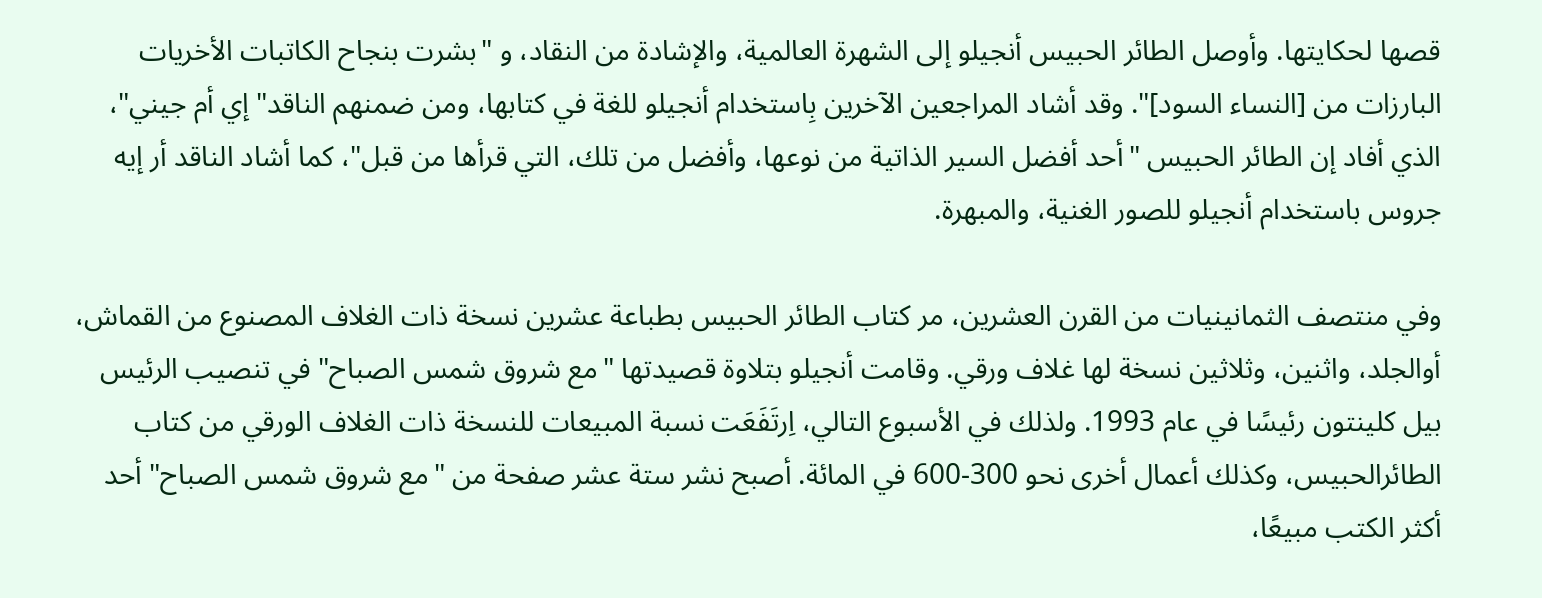قصها لحكايتها. وأوصل الطائر الحبيس أنجيلو إلى الشهرة العالمية، والإشادة من النقاد، و "بشرت بنجاح الكاتبات الأخريات البارزات من [النساء السود]". وقد أشاد المراجعين الآخرين بِاستخدام أنجيلو للغة في كتابها، ومن ضمنهم الناقد"إي أم جيني"، الذي أفاد إن الطائر الحبيس "أحد أفضل السير الذاتية من نوعها، وأفضل من تلك، التي قرأها من قبل"، كما أشاد الناقد أر إيه جروس باستخدام أنجيلو للصور الغنية، والمبهرة.

وفي منتصف الثمانينيات من القرن العشرين، مر كتاب الطائر الحبيس بطباعة عشرين نسخة ذات الغلاف المصنوع من القماش، أوالجلد، واثنين، وثلاثين نسخة لها غلاف ورقي. وقامت أنجيلو بتلاوة قصيدتها "مع شروق شمس الصباح" في تنصيب الرئيس بيل كلينتون رئيسًا في عام 1993. ولذلك في الأسبوع التالي، اِرتَفَعَت نسبة المبيعات للنسخة ذات الغلاف الورقي من كتاب الطائرالحبيس، وكذلك أعمال أخرى نحو 300-600 في المائة. أصبح نشر ستة عشر صفحة من "مع شروق شمس الصباح" أحد أكثر الكتب مبيعًا،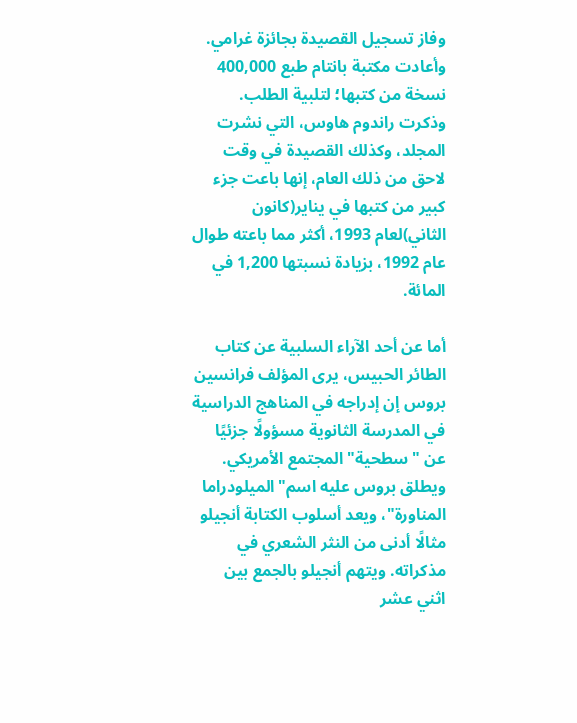وفاز تسجيل القصيدة بجائزة غرامي. وأعادت مكتبة بانتام طبع 400,000 نسخة من كتبها؛ لتلبية الطلب. وذكرت راندوم هاوس، التي نشرت المجلد، وكذلك القصيدة في وقت لاحق من ذلك العام، إنها باعت جزء كبير من كتبها في يناير(كانون الثاني)لعام 1993، أكثر مما باعته طوال عام 1992، بزيادة نسبتها 1,200 في المائة.

أما عن أحد الآراء السلبية عن كتاب الطائر الحبيس، يرى المؤلف فرانسين بروس إن إدراجه في المناهج الدراسية في المدرسة الثانوية مسؤولًا جزئيًا عن "سطحية" المجتمع الأمريكي. ويطلق بروس عليه اسم"الميلودراما المناورة"، ويعد أسلوب الكتابة أنجيلو مثالًا أدنى من النثر الشعري في مذكراته. ويتهم أنجيلو بالجمع بين اثني عشر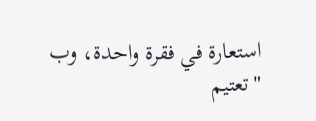استعارة في فقرة واحدة، وب "تعتيم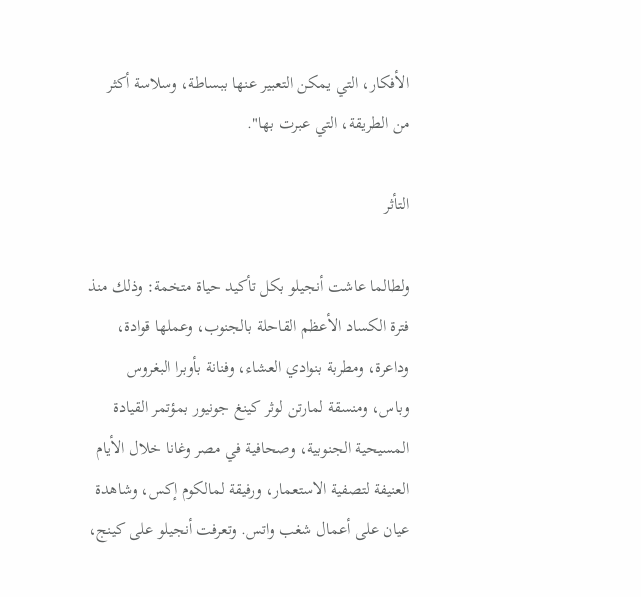الأفكار، التي يمكن التعبير عنها ببساطة، وسلاسة أكثر من الطريقة، التي عبرت بها".

التأثر

ولطالما عاشت أنجيلو بكل تأكيد حياة متخمة: وذلك منذ فترة الكساد الأعظم القاحلة بالجنوب، وعملها قوادة، وداعرة، ومطربة بنوادي العشاء، وفنانة بأوبرا البغروس وباس، ومنسقة لمارتن لوثر كينغ جونيور بمؤتمر القيادة المسيحية الجنوبية، وصحافية في مصر وغانا خلال الأيام العنيفة لتصفية الاستعمار، ورفيقة لمالكوم إكس، وشاهدة عيان على أعمال شغب واتس. وتعرفت أنجيلو على كينج،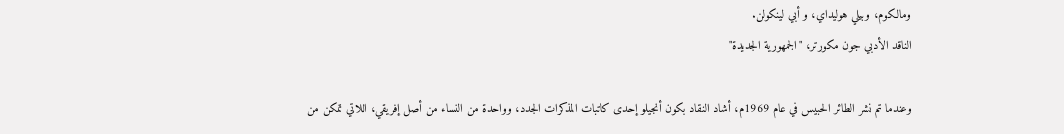ومالكوم، وبيلي هوليداي، و أبي لينكولن.
الناقد الأدبي جون مكورتر، "الجمهورية الجديدة"

وعندما تم نشر الطائر الحبيس في عام 1969م، أشاد النقاد بكون أنجيلو إحدى كاتبات المذكرات الجدد، وواحدة من النساء من أصل إفريقي، اللاتي تمكن من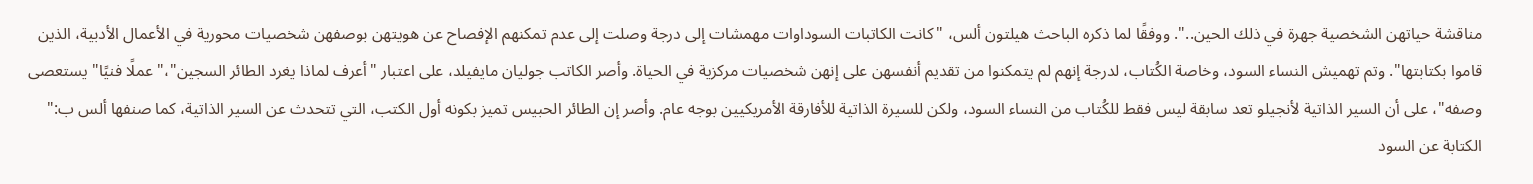مناقشة حياتهن الشخصية جهرة في ذلك الحين..". ووفقًا لما ذكره الباحث هيلتون ألس، "كانت الكاتبات السوداوات مهمشات إلى درجة وصلت إلى عدم تمكنهم الإفصاح عن هويتهن بوصفهن شخصيات محورية في الأعمال الأدبية، الذين قاموا بكتابتها". وتم تهميش النساء السود، وخاصة الكُتاب، لدرجة إنهم لم يتمكنوا من تقديم أنفسهن على إنهن شخصيات مركزية في الحياة. وأصر الكاتب جوليان مايفيلد، على اعتبار "أعرف لماذا يغرد الطائر السجين"،" عملًا فنيًا" يستعصى وصفه"، على أن السير الذاتية لأنجيلو تعد سابقة ليس فقط للكُتاب من النساء السود، ولكن للسيرة الذاتية للأفارقة الأمريكيين بوجه عام. وأصر إن الطائر الحبيس تميز بكونه أول الكتب، التي تتحدث عن السير الذاتية، كما صنفها ألس ب:" الكتابة عن السود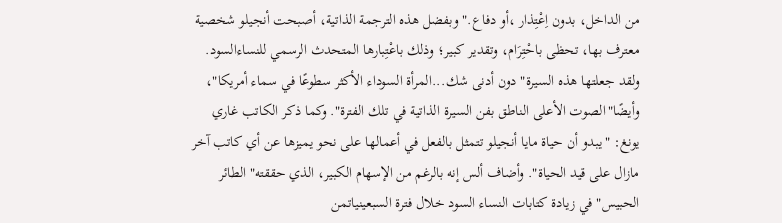من الداخل، بدون اِعْتِذار ،أو دفاع." وبفضل هذه الترجمة الذاتية، أصبحت أنجيلو شخصية معترف بها، تحظى باحْتِرَام، وتقدير كبير؛ وذلك باعْتِبارها المتحدث الرسمي للنساءالسود. ولقد جعلتها هذه السيرة" دون أدنى شك...المرأة السوداء الأكثر سطوعًا في سماء أمريكا"، وأيضًا"الصوت الأعلى الناطق بفن السيرة الذاتية في تلك الفترة". وكما ذكر الكاتب غاري يونغ: "يبدو أن حياة مايا أنجيلو تتمثل بالفعل في أعمالها على نحو يميزها عن أي كاتب آخر مازال على قيد الحياة". وأضاف ألس إنه بالرغم من الإسهام الكبير، الذي حققته" الطائر الحبيس" في زيادة كتابات النساء السود خلال فترة السبعينياتمن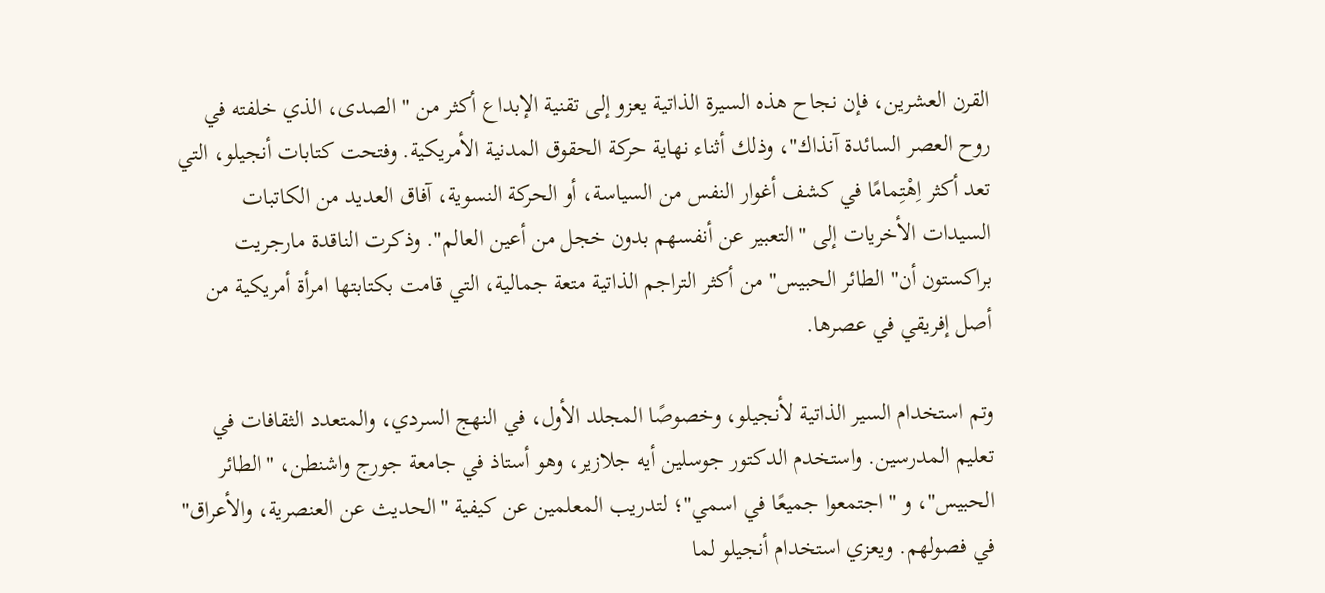القرن العشرين، فإن نجاح هذه السيرة الذاتية يعزو إلى تقنية الإبداع أكثر من " الصدى، الذي خلفته في روح العصر السائدة آنذاك"، وذلك أثناء نهاية حركة الحقوق المدنية الأمريكية. وفتحت كتابات أنجيلو، التي تعد أكثر اِهْتِمامًا في كشف أغوار النفس من السياسة، أو الحركة النسوية، آفاق العديد من الكاتبات السيدات الأخريات إلى "التعبير عن أنفسهم بدون خجل من أعين العالم". وذكرت الناقدة مارجريت براكستون أن" الطائر الحبيس" من أكثر التراجم الذاتية متعة جمالية، التي قامت بكتابتها امرأة أمريكية من أصل إفريقي في عصرها.

وتم استخدام السير الذاتية لأنجيلو، وخصوصًا المجلد الأول، في النهج السردي، والمتعدد الثقافات في تعليم المدرسين. واستخدم الدكتور جوسلين أيه جلازير، وهو أستاذ في جامعة جورج واشنطن، "الطائر الحبيس"، و "اجتمعوا جميعًا في اسمي"؛ لتدريب المعلمين عن كيفية "الحديث عن العنصرية، والأعراق" في فصولهم. ويعزي استخدام أنجيلو لما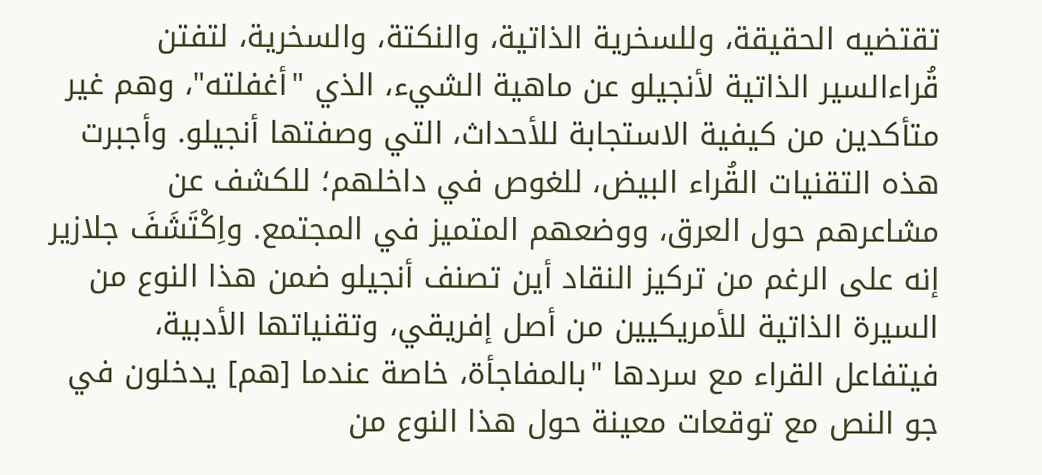تقتضيه الحقيقة، وللسخرية الذاتية، والنكتة، والسخرية، لتفتن قُراءالسير الذاتية لأنجيلو عن ماهية الشيء، الذي "أغفلته"، وهم غير متأكدين من كيفية الاستجابة للأحداث، التي وصفتها أنجيلو. وأجبرت هذه التقنيات القُراء البيض، للغوص في داخلهم؛ للكشف عن مشاعرهم حول العرق، ووضعهم المتميز في المجتمع. واِكْتَشَفَ جلازير إنه على الرغم من تركيز النقاد أين تصنف أنجيلو ضمن هذا النوع من السيرة الذاتية للأمريكيين من أصل إفريقي، وتقنياتها الأدبية، فيتفاعل القراء مع سردها "بالمفاجأة، خاصة عندما [هم] يدخلون في جو النص مع توقعات معينة حول هذا النوع من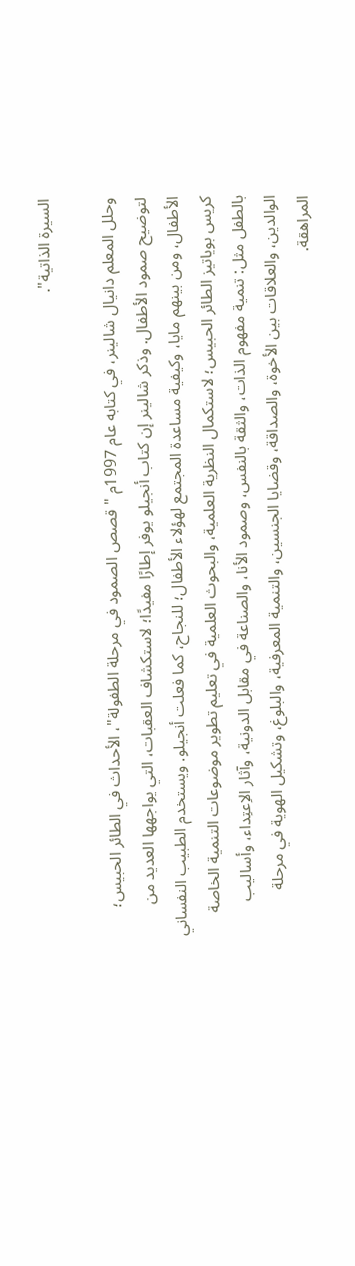السيرة الذاتية".

وحلل المعلم دانيال شالينر، في كتابه عام 1997م "قصص الصمود في مرحلة الطفولة"، الأحداث في الطائر الحبيس؛ لتوضيح صمود الأطفال. وذكر شالينر إن كتاب أنجيلو يوفر إطارًا مفيدًا؛ لاستكشاف العقبات، التي يواجهها العديد من الأطفال، ومن بينهم مايا، وكيفية مساعدة المجتمع لهؤلاء الأطفال؛ للنجاح، كما فعلت أنجيلو. ويستخدم الطبيب النفساني كريس بوياتيز الطائر الحبيس؛ لاستكمال النظرية العلمية، والبحوث العلمية في تعليم تطوير موضوعات التنمية الخاصة بالطفل مثل: تنمية مفهوم الذات، والثقة بالنفس، وصمود الأنا، والصناعة في مقابل الدونية، وآثار الاِعتِداء، وأساليب الوالدين، والعلاقات بين الأخوة، والصداقة، وقضايا الجنسين، والتنمية المعرفية، والبلوغ، وتشكيل الهوية في مرحلة المراهقة.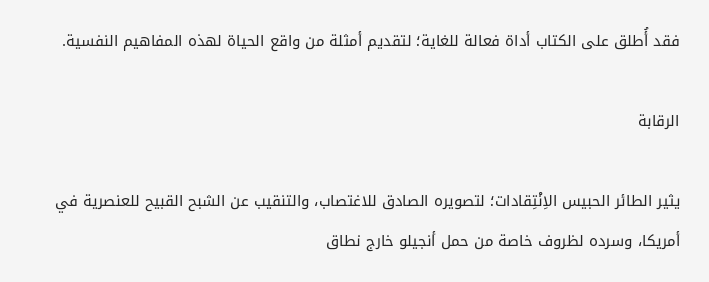فقد أُطلق على الكتاب أداة فعالة للغاية؛ لتقديم أمثلة من واقع الحياة لهذه المفاهيم النفسية.

الرقابة

يثير الطائر الحبيس الاِنْتِقادات؛ لتصويره الصادق للاغتصاب، والتنقيب عن الشبح القبيح للعنصرية في أمريكا، وسرده لظروف خاصة من حمل أنجيلو خارج نطاق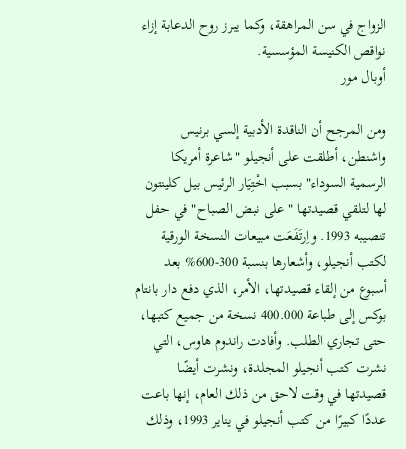الزواج في سن المراهقة، وكما يبرز روح الدعابة إزاء نواقص الكنيسة المؤسسية.
أوبال مور

ومن المرجح أن الناقدة الأدبية إلسي برنيس واشنطن، أطلقت على أنجيلو "شاعرة أمريكا الرسمية السوداء" بسبب اخْتِيَار الرئيس بيل كلينتون لها لتلقي قصيدتها " على نبض الصباح" في حفل تنصيبه 1993. واِرتَفَعَت مبيعات النسخة الورقية لكتب أنجيلو، وأشعارها بنسبة 300-600% بعد أسبوع من إلقاء قصيدتها، الأمر، الذي دفع دار بانتام بوكس إلى طباعة 400.000 نسخة من جميع كتبها، حتى تجاري الطلب. وأفادت راندوم هاوس، التي نشرت كتب أنجيلو المجلدة، ونشرت أيضًا قصيدتها في وقت لاحق من ذلك العام، إنها باعت عددًا كبيرًا من كتب أنجيلو في يناير 1993، وذلك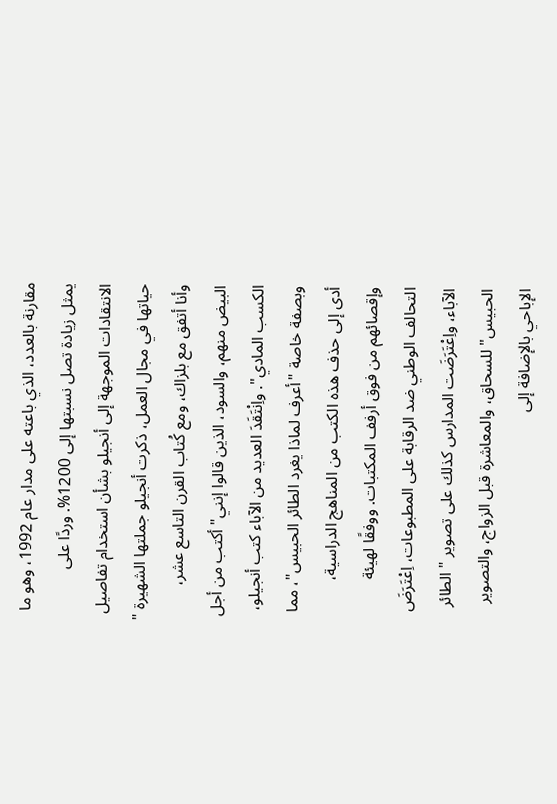مقارنة بالعدد، الذي باعته على مدار عام 1992، وهو ما يمثل زيادة تصل نسبتها إلى 1200%. وردًا على الانتقادات الموجهة إلى أنجيلو بشأن استخدام تفاصيل حياتها في مجال العمل، ذكرت أنجيلو جملتها الشهيرة " وأنا أتفق مع بلزاك، ومع كُتاب القرن التاسع عشر، البيض منهم، والسود، الذين قالوا إنني" أكتب من أجل الكسب المادي". واِنْتَقَدَ العديد من الآباء كتب أنجيلو، وبصفة خاصة "أعرف لماذا يغرد الطائر الحبيس"، مما أدى إلى حذف هذه الكتب من المناهج الدراسية، وإقصائهم من فوق أرفف المكتبات. ووفقًا لهيئة التحالف الوطني ضد الرقابة على المطبوعات، اِعْتَرَضَ الآباء، واِعْتَرَضَت المدارس كذلك على تصوير " الطائر الحبيس" للسحاق، والمعاشرة قبل الزواج، والتصوير الإباحي بالإضافة إلى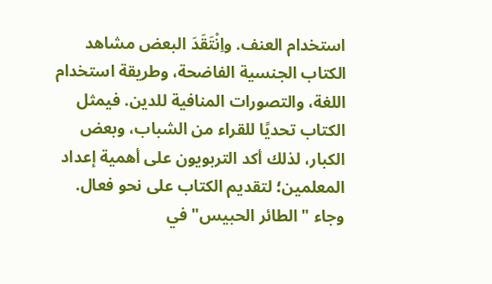استخدام العنف. واِنْتَقَدَ البعض مشاهد الكتاب الجنسية الفاضحة، وطريقة استخدام اللغة، والتصورات المنافية للدين. فيمثل الكتاب تحديًا للقراء من الشباب، وبعض الكبار، لذلك أكد التربويون على أهمية إعداد المعلمين؛ لتقديم الكتاب على نحو فعال. وجاء " الطائر الحبيس" في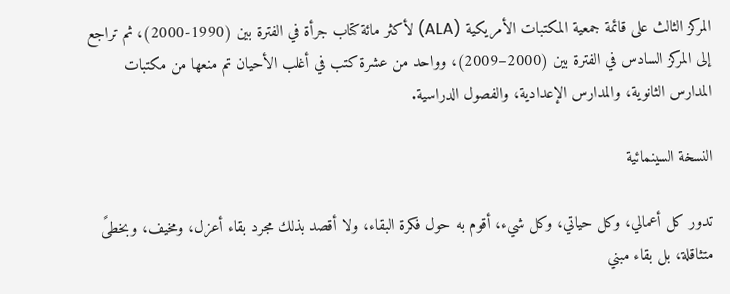المركز الثالث على قائمة جمعية المكتبات الأمريكية (ALA) لأكثر مائة كتاب جرأة في الفترة بين (1990-2000)، ثم تراجع إلى المركز السادس في الفترة بين (2000–2009)، وواحد من عشرة كتب في أغلب الأحيان تم منعها من مكتبات المدارس الثانوية، والمدارس الإعدادية، والفصول الدراسية.

النسخة السينمائية

تدور كل أعمالي، وكل حياتي، وكل شيء، أقوم به حول فكرة البقاء، ولا أقصد بذلك مجرد بقاء أعزل، ومخيف، وبخطىً متثاقلة، بل بقاء مبني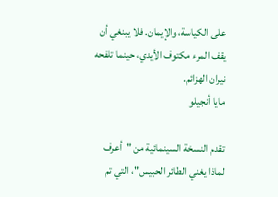على الكياسة، والإيمان. فلا يبنغي أن يقف المرء مكتوف الأيدي، حينما تلفحه نيران الهزائم.
مايا أنجيلو

تقدم النسخة السينمائية من "أعرف لماذا يغني الطائر الحبيس"، التي تم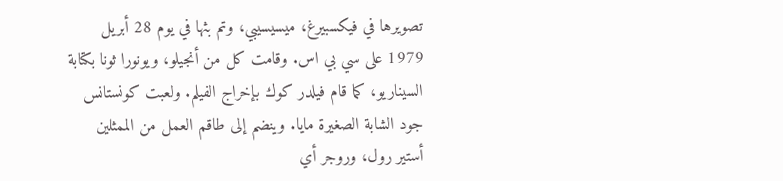تصويرها في فيكسبيرغ، ميسيسيبي، وتم بثها في يوم 28 أبريل 1979 على سي بي اس. وقامت كل من أنجيلو، ويونورا ثونا بكتابة السيناريو، كما قام فيلدر كوك بإخراج الفيلم. ولعبت كونستانس جود الشابة الصغيرة مايا. وينضم إلى طاقم العمل من الممثلين أستير رول، وروجر أي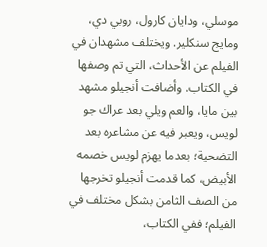موسلي، ودايان كارول، روبي دي، ومايج سنكلير. ويختلف مشهدان في الفيلم عن الأحداث، التي تم وصفها في الكتاب. وأضافت أنجيلو مشهد بين مايا، والعم ويلي بعد عراك جو لويس، ويعبر فيه عن مشاعره بعد التضحية؛ بعدما يهزم لويس خصمه الأبيض، كما قدمت أنجيلو تخرجها من الصف الثامن بشكل مختلف في الفيلم؛ ففي الكتاب،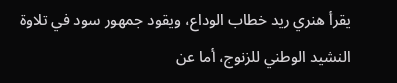يقرأ هنري ريد خطاب الوداع، ويقود جمهور سود في تلاوة النشيد الوطني للزنوج، أما عن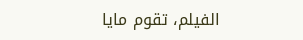الفيلم، تقوم مايا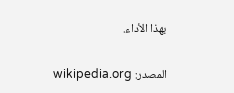بهذا الأداء.

المصدر: wikipedia.org